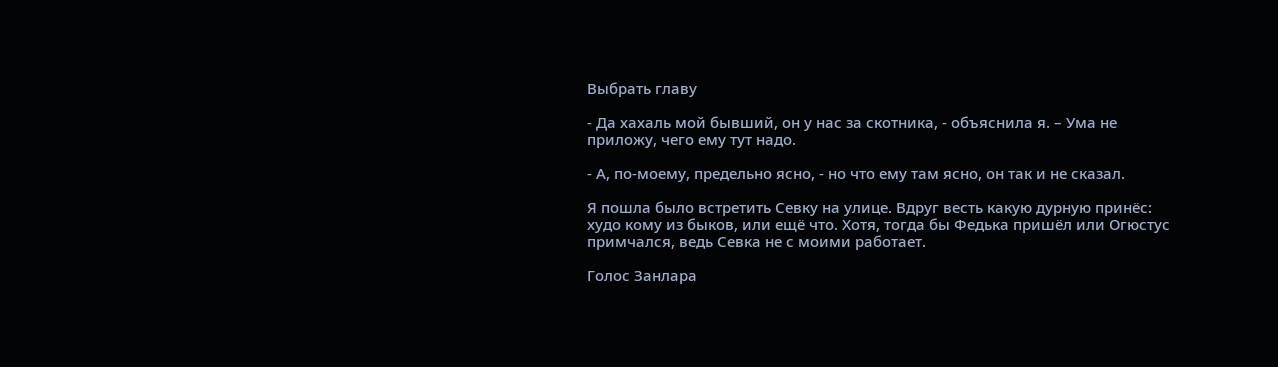Выбрать главу

- Да хахаль мой бывший, он у нас за скотника, - объяснила я. – Ума не приложу, чего ему тут надо.

- А, по-моему, предельно ясно, - но что ему там ясно, он так и не сказал.

Я пошла было встретить Севку на улице. Вдруг весть какую дурную принёс: худо кому из быков, или ещё что. Хотя, тогда бы Федька пришёл или Огюстус примчался, ведь Севка не с моими работает.

Голос Занлара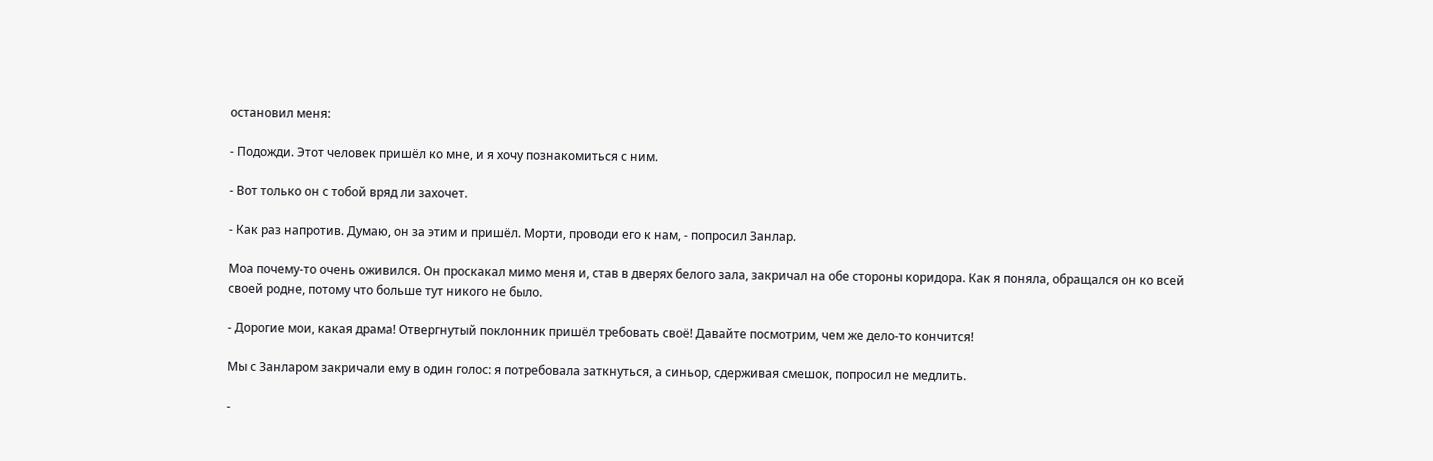остановил меня:

- Подожди. Этот человек пришёл ко мне, и я хочу познакомиться с ним.

- Вот только он с тобой вряд ли захочет.

- Как раз напротив. Думаю, он за этим и пришёл. Морти, проводи его к нам, - попросил Занлар.

Моа почему-то очень оживился. Он проскакал мимо меня и, став в дверях белого зала, закричал на обе стороны коридора. Как я поняла, обращался он ко всей своей родне, потому что больше тут никого не было.

- Дорогие мои, какая драма! Отвергнутый поклонник пришёл требовать своё! Давайте посмотрим, чем же дело-то кончится!

Мы с Занларом закричали ему в один голос: я потребовала заткнуться, а синьор, сдерживая смешок, попросил не медлить.

-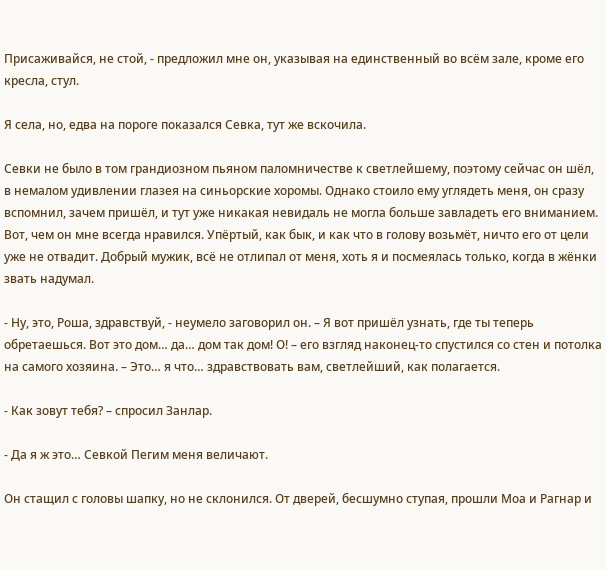Присаживайся, не стой, - предложил мне он, указывая на единственный во всём зале, кроме его кресла, стул.

Я села, но, едва на пороге показался Севка, тут же вскочила.

Севки не было в том грандиозном пьяном паломничестве к светлейшему, поэтому сейчас он шёл, в немалом удивлении глазея на синьорские хоромы. Однако стоило ему углядеть меня, он сразу вспомнил, зачем пришёл, и тут уже никакая невидаль не могла больше завладеть его вниманием. Вот, чем он мне всегда нравился. Упёртый, как бык, и как что в голову возьмёт, ничто его от цели уже не отвадит. Добрый мужик, всё не отлипал от меня, хоть я и посмеялась только, когда в жёнки звать надумал.

- Ну, это, Роша, здравствуй, - неумело заговорил он. – Я вот пришёл узнать, где ты теперь обретаешься. Вот это дом… да… дом так дом! О! – его взгляд наконец-то спустился со стен и потолка на самого хозяина. – Это… я что… здравствовать вам, светлейший, как полагается.

- Как зовут тебя? – спросил Занлар.

- Да я ж это… Севкой Пегим меня величают.

Он стащил с головы шапку, но не склонился. От дверей, бесшумно ступая, прошли Моа и Рагнар и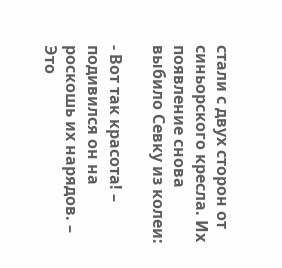стали с двух сторон от синьорского кресла. Их появление снова выбило Севку из колеи:

- Вот так красота! – подивился он на роскошь их нарядов. – Это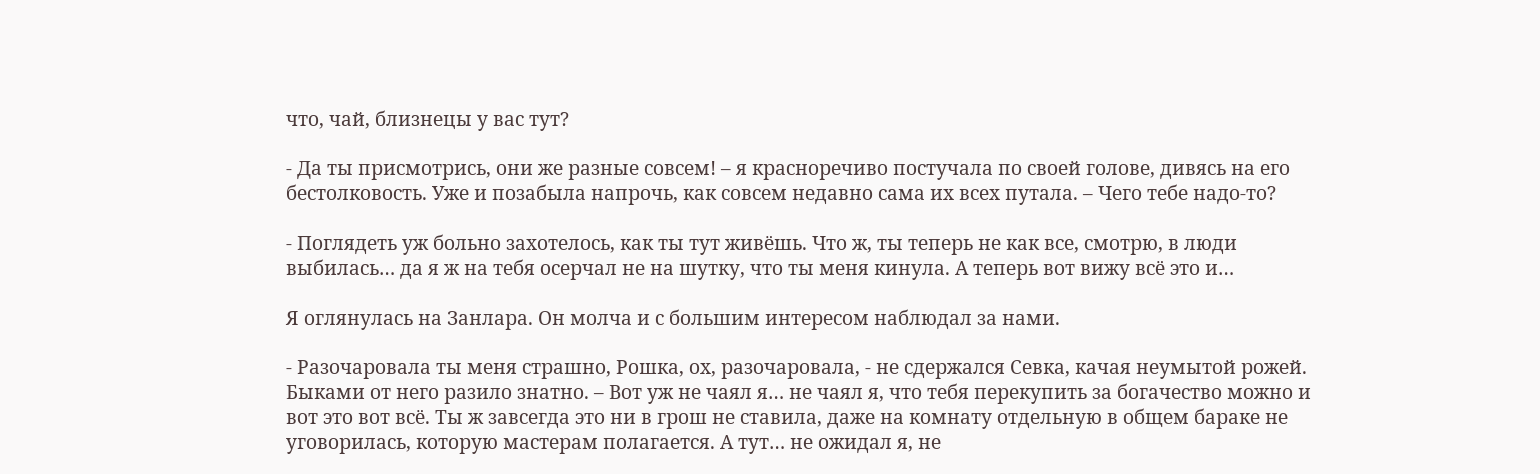что, чай, близнецы у вас тут?

- Да ты присмотрись, они же разные совсем! – я красноречиво постучала по своей голове, дивясь на его бестолковость. Уже и позабыла напрочь, как совсем недавно сама их всех путала. – Чего тебе надо-то?

- Поглядеть уж больно захотелось, как ты тут живёшь. Что ж, ты теперь не как все, смотрю, в люди выбилась… да я ж на тебя осерчал не на шутку, что ты меня кинула. А теперь вот вижу всё это и…

Я оглянулась на Занлара. Он молча и с большим интересом наблюдал за нами.

- Разочаровала ты меня страшно, Рошка, ох, разочаровала, - не сдержался Севка, качая неумытой рожей. Быками от него разило знатно. – Вот уж не чаял я… не чаял я, что тебя перекупить за богачество можно и вот это вот всё. Ты ж завсегда это ни в грош не ставила, даже на комнату отдельную в общем бараке не уговорилась, которую мастерам полагается. А тут… не ожидал я, не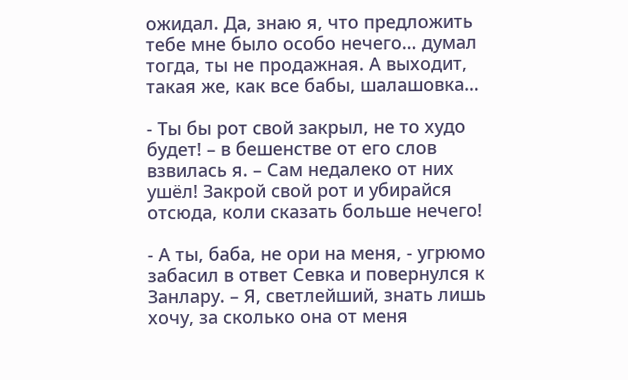ожидал. Да, знаю я, что предложить тебе мне было особо нечего… думал тогда, ты не продажная. А выходит, такая же, как все бабы, шалашовка…

- Ты бы рот свой закрыл, не то худо будет! – в бешенстве от его слов взвилась я. – Сам недалеко от них ушёл! Закрой свой рот и убирайся отсюда, коли сказать больше нечего!

- А ты, баба, не ори на меня, - угрюмо забасил в ответ Севка и повернулся к Занлару. – Я, светлейший, знать лишь хочу, за сколько она от меня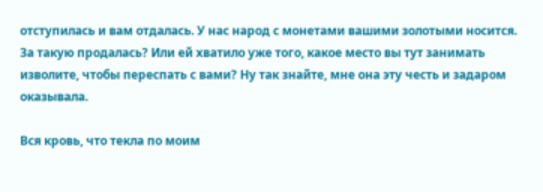отступилась и вам отдалась. У нас народ с монетами вашими золотыми носится. За такую продалась? Или ей хватило уже того, какое место вы тут занимать изволите, чтобы переспать с вами? Ну так знайте, мне она эту честь и задаром оказывала.

Вся кровь, что текла по моим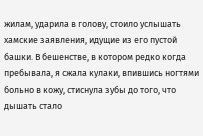жилам, ударила в голову, стоило услышать хамские заявления, идущие из его пустой башки. В бешенстве, в котором редко когда пребывала, я сжала кулаки, впившись ногтями больно в кожу, стиснула зубы до того, что дышать стало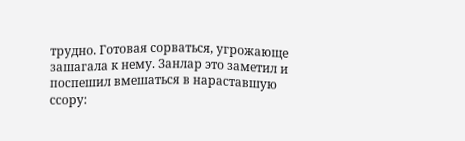трудно. Готовая сорваться, угрожающе зашагала к нему. Занлар это заметил и поспешил вмешаться в нараставшую ссору: